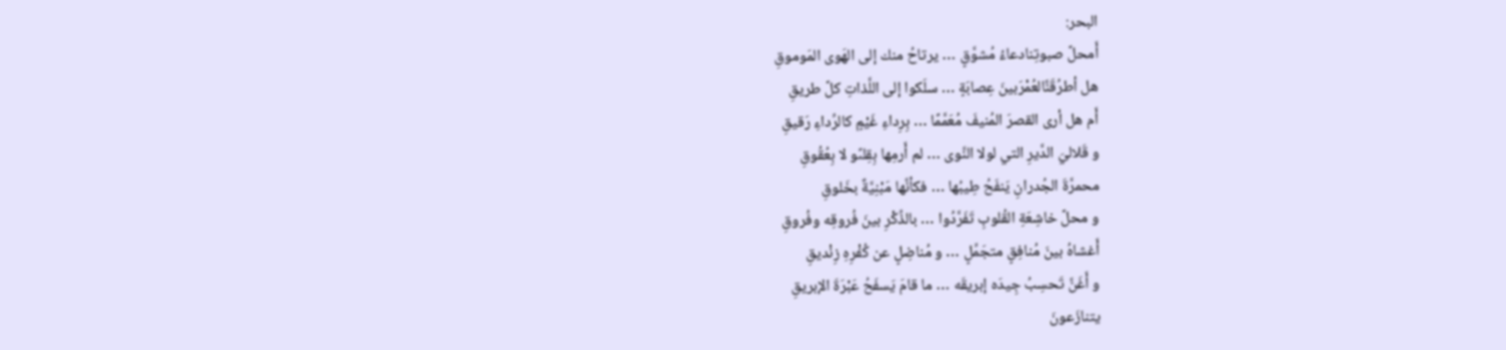البحر:
أَمحلَّ صبوتِنادعاءُ مُشوَّقٍ … يرتاحُ منك إلى الهَوى المَوموقِ
هل أطرُقَنَّالعُمْرَبينَ عِصابَةٍ … سلَكوا إلى اللَّذاتِ كلَّ طريقِ
أَم هل أرى القصرَ المُنيفَ مُعَمَّمًا … بِرِداءِ غَيْمٍ كالرِّداءِ رَقيقِ
و قَلاليَ الدَّيرِ التي لولا النَّوى … لم أَرمِها بِقِلىًو لا بِعُقُوقِ
محمرَّةَ الجُدرانِ يَنفَحُ طِيبُها … فكأنَّها مَبْنِيَّةٌ بخَلوقِ
و محلَّ خاشِعَةِ القُلوبِ تَفَرَّدُوا … بالذِّكْرِ بينَ فُروقِه وفُروقِ
أَغشاهُ بينَ مُنافِقٍ متجَمِّلٍ … و مُناضِلٍ عن كُفْرِهِ زِنْديقِ
و أَغَنَّ تَحسِبُ جِيدَه إبريقَه … ما قامَ يَسفَحُ عَبْرَةَ الإبريقِ
يتنازَعونَ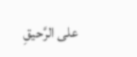على الرَّحيقِ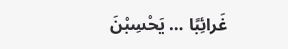غَرائِبًا … يَحْسِبْنَ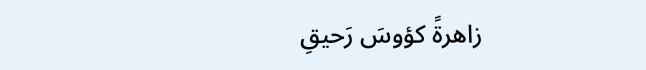زاهرةً كؤوسَ رَحيقِ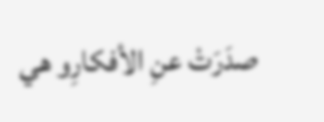صدَرَتْ عنِ الأفكارِو هي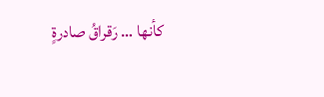كأنها … رَقراقُ صادرةٍ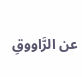عن الرَّاووقِ